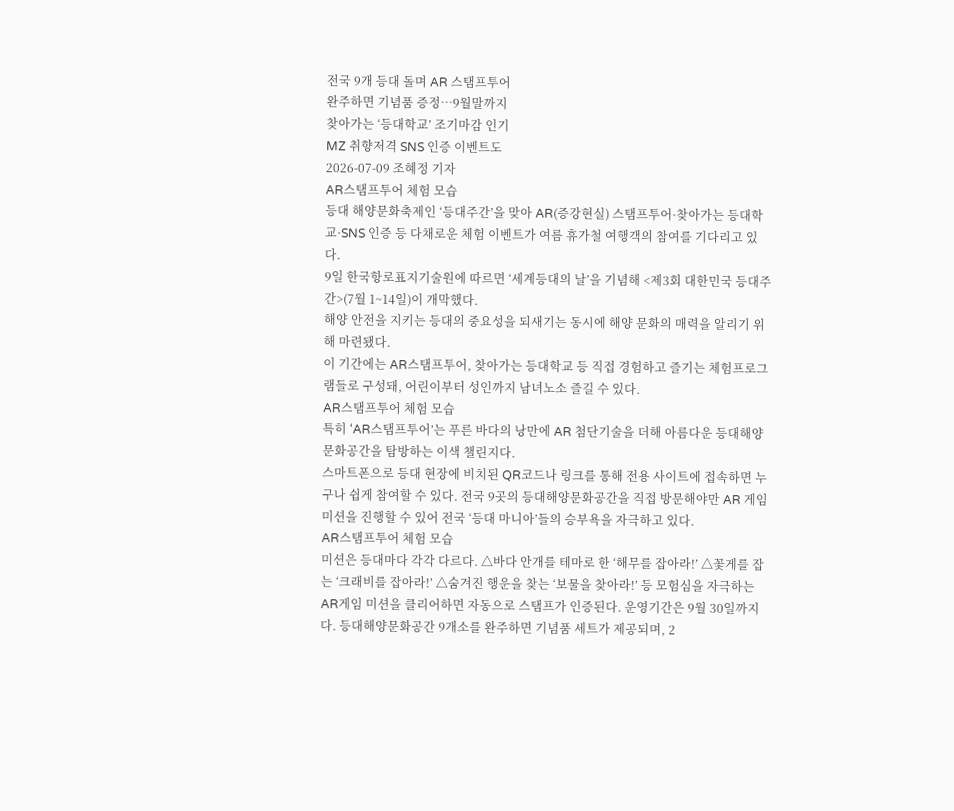전국 9개 등대 돌며 AR 스탬프투어
완주하면 기념품 증정…9월말까지
찾아가는 ‘등대학교’ 조기마감 인기
MZ 취향저격 SNS 인증 이벤트도
2026-07-09 조혜정 기자
AR스탬프투어 체험 모습
등대 해양문화축제인 ‘등대주간’을 맞아 AR(증강현실) 스탬프투어·찾아가는 등대학교·SNS 인증 등 다채로운 체험 이벤트가 여름 휴가철 여행객의 참여를 기다리고 있다.
9일 한국항로표지기술원에 따르면 ‘세계등대의 날’을 기념해 <제3회 대한민국 등대주간>(7월 1~14일)이 개막했다.
해양 안전을 지키는 등대의 중요성을 되새기는 동시에 해양 문화의 매력을 알리기 위해 마련됐다.
이 기간에는 AR스탬프투어, 찾아가는 등대학교 등 직접 경험하고 즐기는 체험프로그램들로 구성돼, 어린이부터 성인까지 남녀노소 즐길 수 있다.
AR스탬프투어 체험 모습
특히 ‘AR스탬프투어’는 푸른 바다의 낭만에 AR 첨단기술을 더해 아름다운 등대해양문화공간을 탐방하는 이색 챌린지다.
스마트폰으로 등대 현장에 비치된 QR코드나 링크를 통해 전용 사이트에 접속하면 누구나 쉽게 참여할 수 있다. 전국 9곳의 등대해양문화공간을 직접 방문해야만 AR 게임 미션을 진행할 수 있어 전국 ‘등대 마니아’들의 승부욕을 자극하고 있다.
AR스탬프투어 체험 모습
미션은 등대마다 각각 다르다. △바다 안개를 테마로 한 ‘해무를 잡아라!’ △꽃게를 잡는 ‘크래비를 잡아라!’ △숨겨진 행운을 찾는 ‘보물을 찾아라!’ 등 모험심을 자극하는 AR게임 미션을 클리어하면 자동으로 스탬프가 인증된다. 운영기간은 9월 30일까지다. 등대해양문화공간 9개소를 완주하면 기념품 세트가 제공되며, 2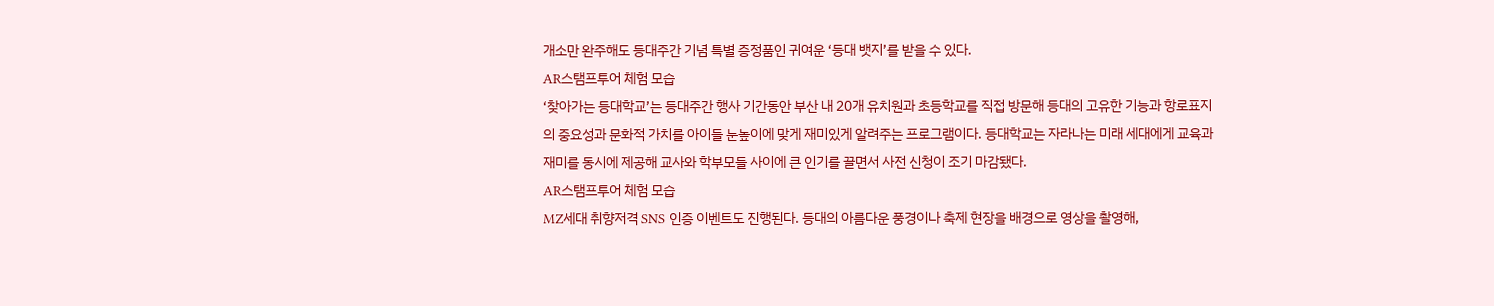개소만 완주해도 등대주간 기념 특별 증정품인 귀여운 ‘등대 뱃지’를 받을 수 있다.
AR스탬프투어 체험 모습
‘찾아가는 등대학교’는 등대주간 행사 기간동안 부산 내 20개 유치원과 초등학교를 직접 방문해 등대의 고유한 기능과 항로표지의 중요성과 문화적 가치를 아이들 눈높이에 맞게 재미있게 알려주는 프로그램이다. 등대학교는 자라나는 미래 세대에게 교육과 재미를 동시에 제공해 교사와 학부모들 사이에 큰 인기를 끌면서 사전 신청이 조기 마감됐다.
AR스탬프투어 체험 모습
MZ세대 취향저격 SNS 인증 이벤트도 진행된다. 등대의 아름다운 풍경이나 축제 현장을 배경으로 영상을 촬영해,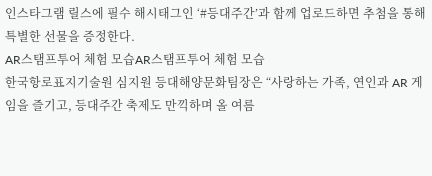인스타그램 릴스에 필수 해시태그인 ‘#등대주간’과 함께 업로드하면 추첨을 통해 특별한 선물을 증정한다.
AR스탬프투어 체험 모습AR스탬프투어 체험 모습
한국항로표지기술원 심지원 등대해양문화팀장은 “사랑하는 가족, 연인과 AR 게임을 즐기고, 등대주간 축제도 만끽하며 올 여름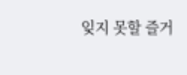잊지 못할 즐거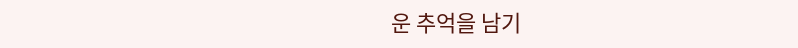운 추억을 남기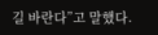길 바란다”고 말했다.